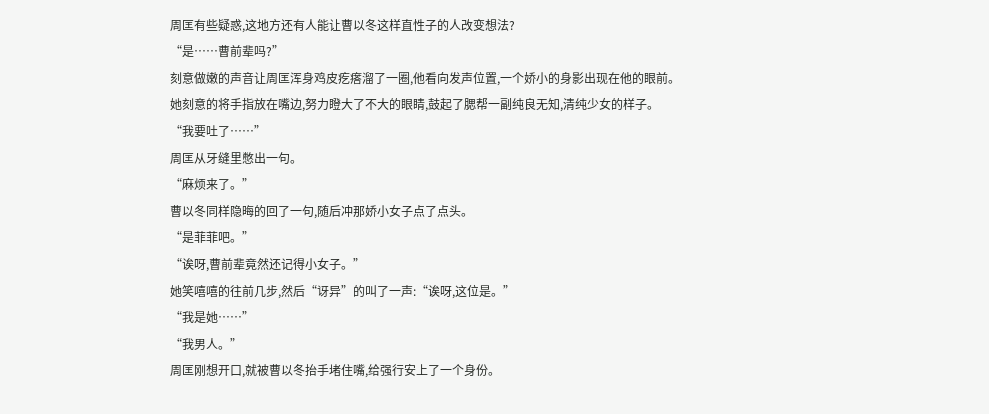周匡有些疑惑,这地方还有人能让曹以冬这样直性子的人改变想法?
“是……曹前辈吗?”
刻意做嫩的声音让周匡浑身鸡皮疙瘩溜了一圈,他看向发声位置,一个娇小的身影出现在他的眼前。
她刻意的将手指放在嘴边,努力瞪大了不大的眼睛,鼓起了腮帮一副纯良无知,清纯少女的样子。
“我要吐了……”
周匡从牙缝里憋出一句。
“麻烦来了。”
曹以冬同样隐晦的回了一句,随后冲那娇小女子点了点头。
“是菲菲吧。”
“诶呀,曹前辈竟然还记得小女子。”
她笑嘻嘻的往前几步,然后“讶异”的叫了一声:“诶呀,这位是。”
“我是她……”
“我男人。”
周匡刚想开口,就被曹以冬抬手堵住嘴,给强行安上了一个身份。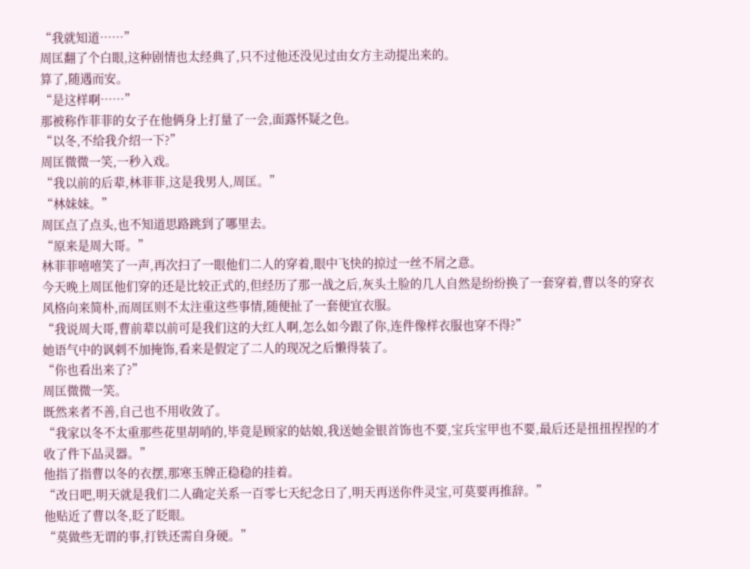“我就知道……”
周匡翻了个白眼,这种剧情也太经典了,只不过他还没见过由女方主动提出来的。
算了,随遇而安。
“是这样啊……”
那被称作菲菲的女子在他俩身上打量了一会,面露怀疑之色。
“以冬,不给我介绍一下?”
周匡微微一笑,一秒入戏。
“我以前的后辈,林菲菲,这是我男人,周匡。”
“林妹妹。”
周匡点了点头,也不知道思路跳到了哪里去。
“原来是周大哥。”
林菲菲嘻嘻笑了一声,再次扫了一眼他们二人的穿着,眼中飞快的掠过一丝不屑之意。
今天晚上周匡他们穿的还是比较正式的,但经历了那一战之后,灰头土脸的几人自然是纷纷换了一套穿着,曹以冬的穿衣风格向来简朴,而周匡则不太注重这些事情,随便扯了一套便宜衣服。
“我说周大哥,曹前辈以前可是我们这的大红人啊,怎么如今跟了你,连件像样衣服也穿不得?”
她语气中的讽刺不加掩饰,看来是假定了二人的现况之后懒得装了。
“你也看出来了?”
周匡微微一笑。
既然来者不善,自己也不用收敛了。
“我家以冬不太重那些花里胡哨的,毕竟是顾家的姑娘,我送她金银首饰也不要,宝兵宝甲也不要,最后还是扭扭捏捏的才收了件下品灵器。”
他指了指曹以冬的衣摆,那寒玉牌正稳稳的挂着。
“改日吧,明天就是我们二人确定关系一百零七天纪念日了,明天再送你件灵宝,可莫要再推辞。”
他贴近了曹以冬,眨了眨眼。
“莫做些无谓的事,打铁还需自身硬。”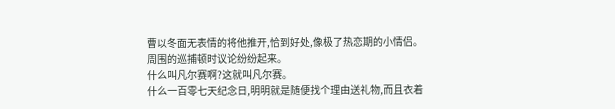曹以冬面无表情的将他推开,恰到好处,像极了热恋期的小情侣。
周围的巡捕顿时议论纷纷起来。
什么叫凡尔赛啊?这就叫凡尔赛。
什么一百零七天纪念日,明明就是随便找个理由送礼物,而且衣着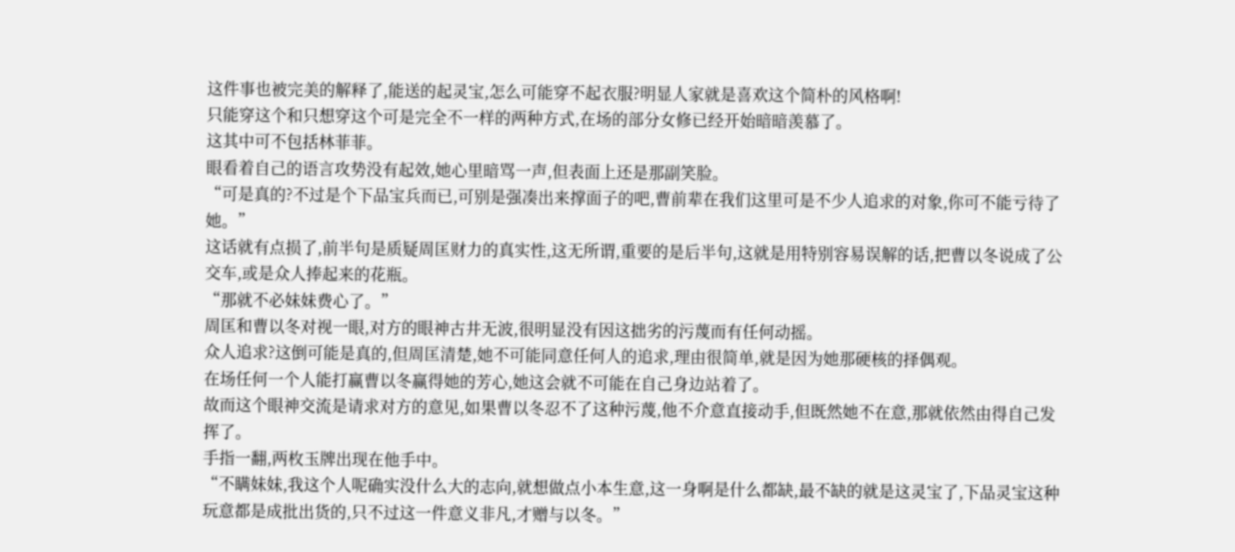这件事也被完美的解释了,能送的起灵宝,怎么可能穿不起衣服?明显人家就是喜欢这个简朴的风格啊!
只能穿这个和只想穿这个可是完全不一样的两种方式,在场的部分女修已经开始暗暗羡慕了。
这其中可不包括林菲菲。
眼看着自己的语言攻势没有起效,她心里暗骂一声,但表面上还是那副笑脸。
“可是真的?不过是个下品宝兵而已,可别是强凑出来撑面子的吧,曹前辈在我们这里可是不少人追求的对象,你可不能亏待了她。”
这话就有点损了,前半句是质疑周匡财力的真实性,这无所谓,重要的是后半句,这就是用特别容易误解的话,把曹以冬说成了公交车,或是众人捧起来的花瓶。
“那就不必妹妹费心了。”
周匡和曹以冬对视一眼,对方的眼神古井无波,很明显没有因这拙劣的污蔑而有任何动摇。
众人追求?这倒可能是真的,但周匡清楚,她不可能同意任何人的追求,理由很简单,就是因为她那硬核的择偶观。
在场任何一个人能打赢曹以冬赢得她的芳心,她这会就不可能在自己身边站着了。
故而这个眼神交流是请求对方的意见,如果曹以冬忍不了这种污蔑,他不介意直接动手,但既然她不在意,那就依然由得自己发挥了。
手指一翻,两枚玉牌出现在他手中。
“不瞒妹妹,我这个人呢确实没什么大的志向,就想做点小本生意,这一身啊是什么都缺,最不缺的就是这灵宝了,下品灵宝这种玩意都是成批出货的,只不过这一件意义非凡,才赠与以冬。”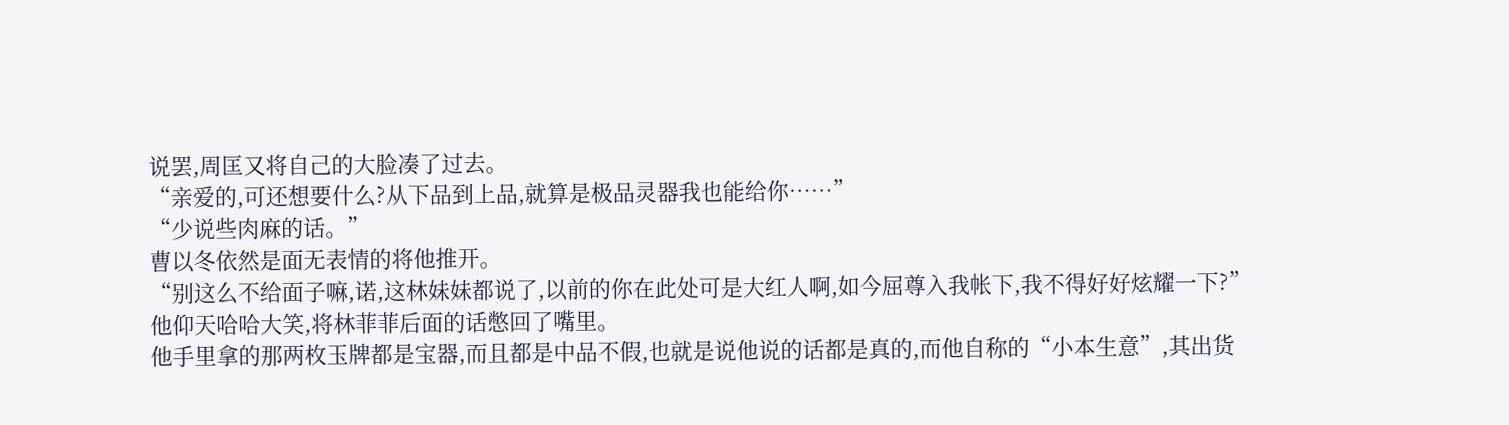说罢,周匡又将自己的大脸凑了过去。
“亲爱的,可还想要什么?从下品到上品,就算是极品灵器我也能给你……”
“少说些肉麻的话。”
曹以冬依然是面无表情的将他推开。
“别这么不给面子嘛,诺,这林妹妹都说了,以前的你在此处可是大红人啊,如今屈尊入我帐下,我不得好好炫耀一下?”
他仰天哈哈大笑,将林菲菲后面的话憋回了嘴里。
他手里拿的那两枚玉牌都是宝器,而且都是中品不假,也就是说他说的话都是真的,而他自称的“小本生意”,其出货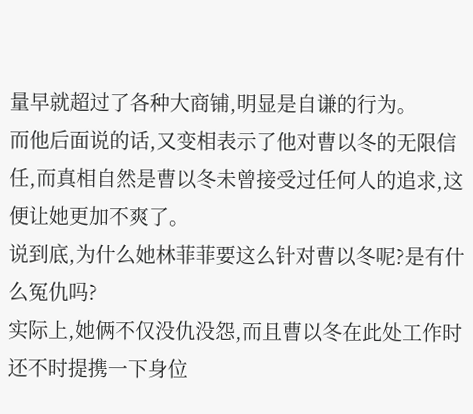量早就超过了各种大商铺,明显是自谦的行为。
而他后面说的话,又变相表示了他对曹以冬的无限信任,而真相自然是曹以冬未曾接受过任何人的追求,这便让她更加不爽了。
说到底,为什么她林菲菲要这么针对曹以冬呢?是有什么冤仇吗?
实际上,她俩不仅没仇没怨,而且曹以冬在此处工作时还不时提携一下身位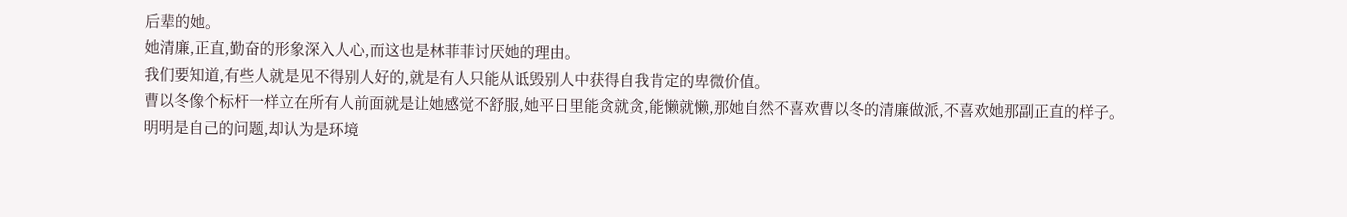后辈的她。
她清廉,正直,勤奋的形象深入人心,而这也是林菲菲讨厌她的理由。
我们要知道,有些人就是见不得别人好的,就是有人只能从诋毁别人中获得自我肯定的卑微价值。
曹以冬像个标杆一样立在所有人前面就是让她感觉不舒服,她平日里能贪就贪,能懒就懒,那她自然不喜欢曹以冬的清廉做派,不喜欢她那副正直的样子。
明明是自己的问题,却认为是环境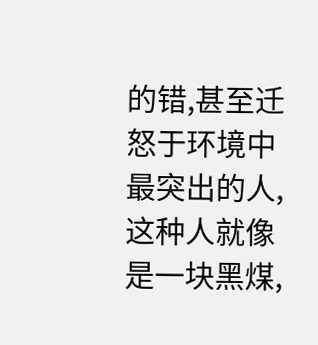的错,甚至迁怒于环境中最突出的人,这种人就像是一块黑煤,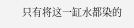只有将这一缸水都染的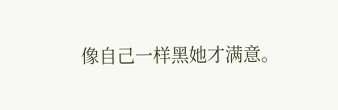像自己一样黑她才满意。